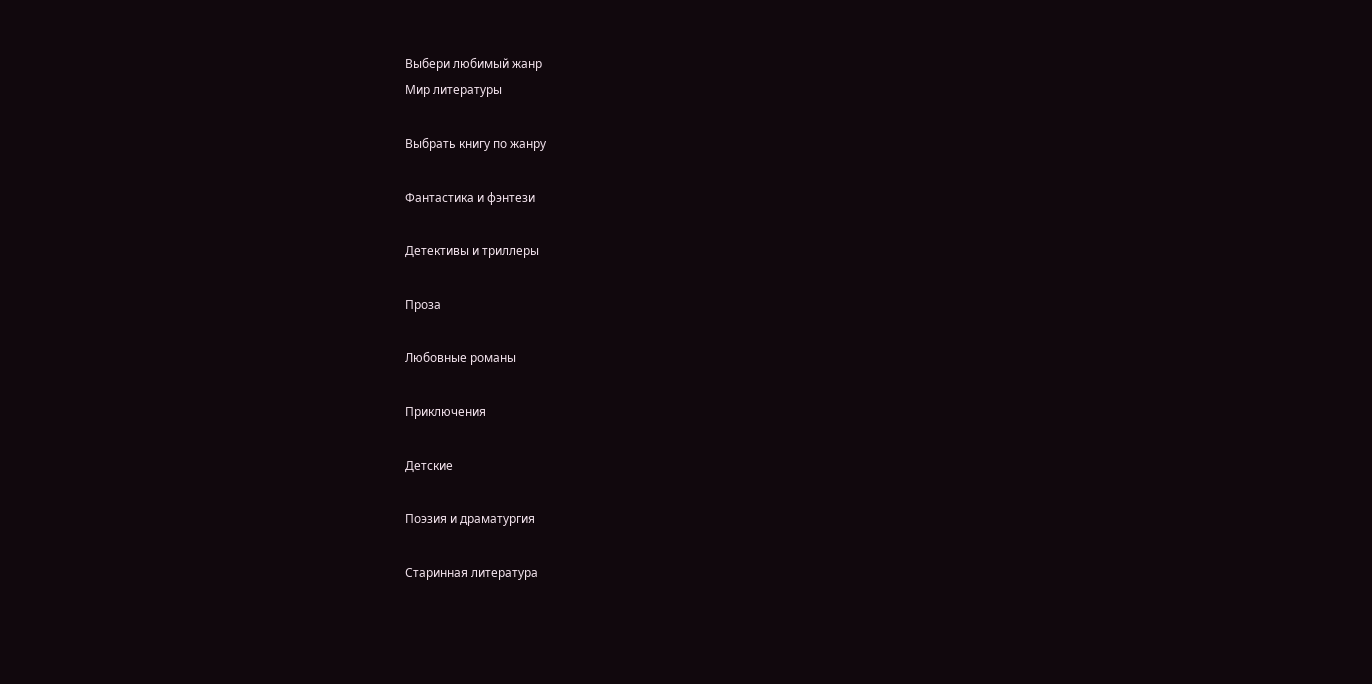Выбери любимый жанр
Мир литературы

Выбрать книгу по жанру

Фантастика и фэнтези

Детективы и триллеры

Проза

Любовные романы

Приключения

Детские

Поэзия и драматургия

Старинная литература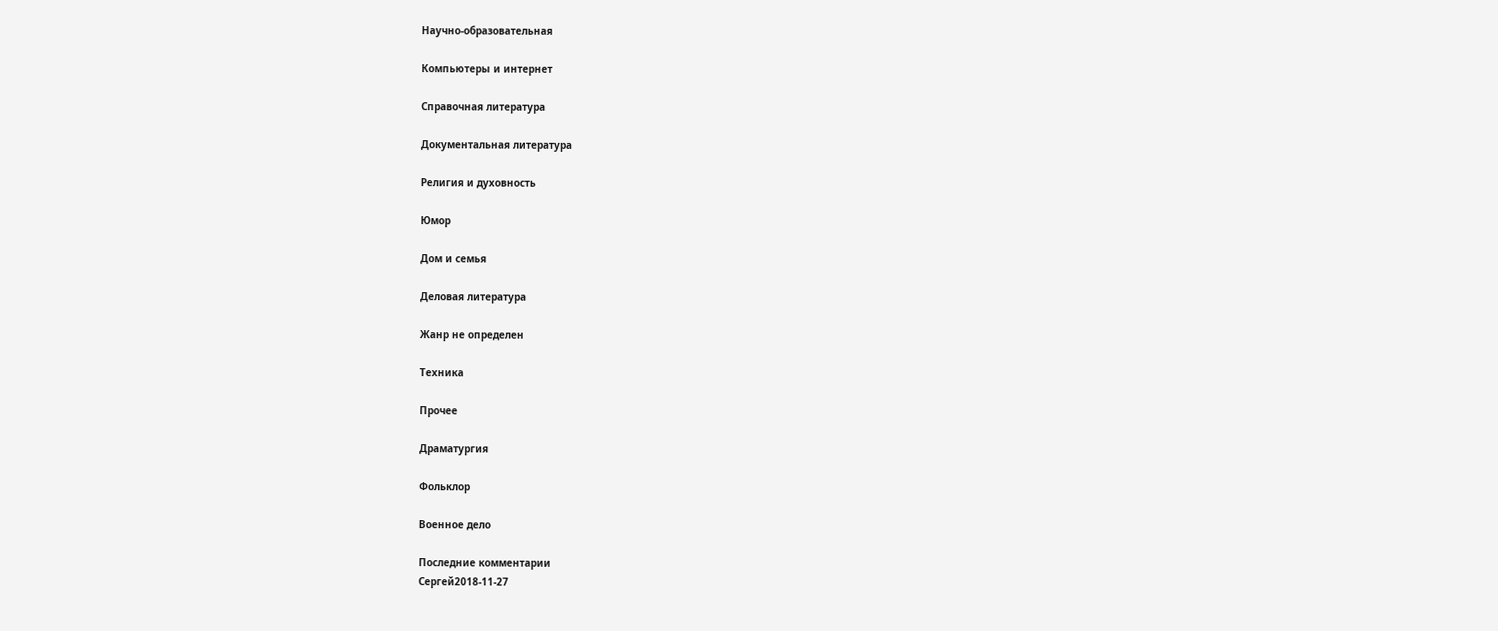Научно-образовательная

Компьютеры и интернет

Справочная литература

Документальная литература

Религия и духовность

Юмор

Дом и семья

Деловая литература

Жанр не определен

Техника

Прочее

Драматургия

Фольклор

Военное дело

Последние комментарии
Сергей2018-11-27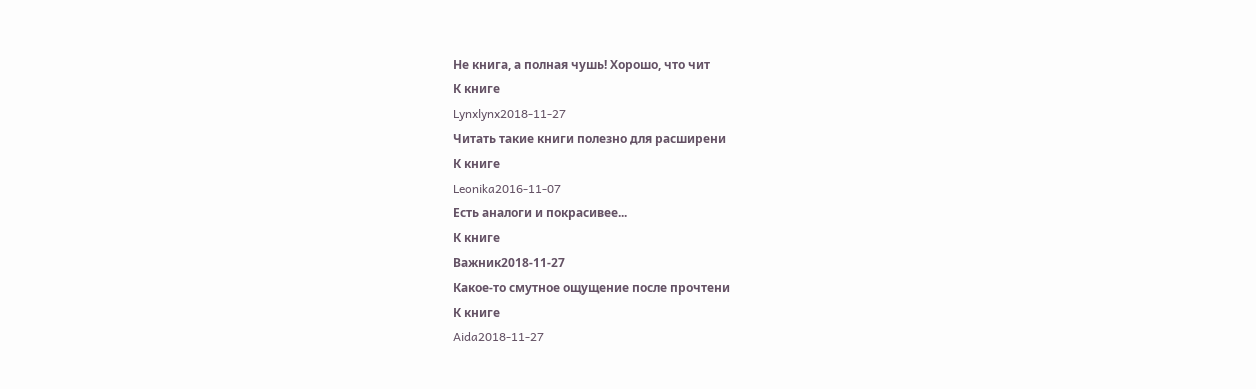Не книга, а полная чушь! Хорошо, что чит
К книге
Lynxlynx2018-11-27
Читать такие книги полезно для расширени
К книге
Leonika2016-11-07
Есть аналоги и покрасивее...
К книге
Важник2018-11-27
Какое-то смутное ощущение после прочтени
К книге
Aida2018-11-27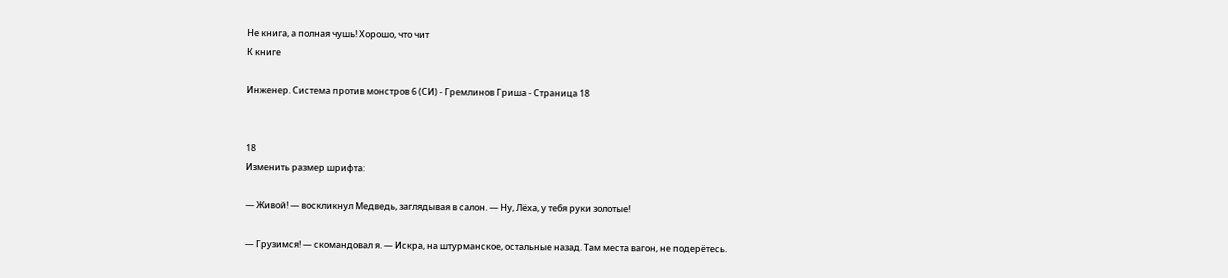Не книга, а полная чушь! Хорошо, что чит
К книге

Инженер. Система против монстров 6 (СИ) - Гремлинов Гриша - Страница 18


18
Изменить размер шрифта:

— Живой! — воскликнул Медведь, заглядывая в салон. — Ну, Лёха, у тебя руки золотые!

— Грузимся! — скомандовал я. — Искра, на штурманское, остальные назад. Там места вагон, не подерётесь.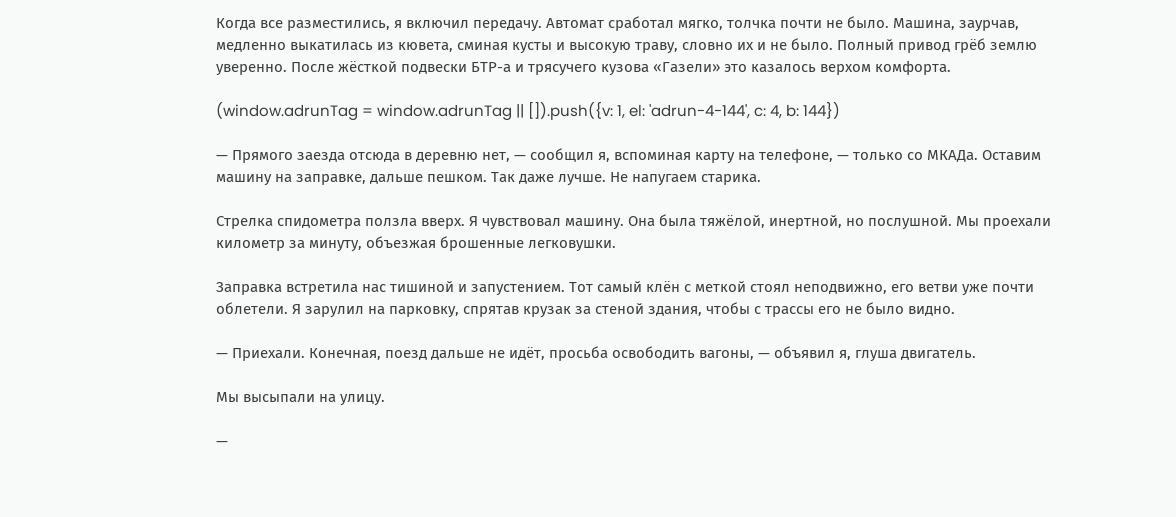Когда все разместились, я включил передачу. Автомат сработал мягко, толчка почти не было. Машина, заурчав, медленно выкатилась из кювета, сминая кусты и высокую траву, словно их и не было. Полный привод грёб землю уверенно. После жёсткой подвески БТР-а и трясучего кузова «Газели» это казалось верхом комфорта.

(window.adrunTag = window.adrunTag || []).push({v: 1, el: 'adrun-4-144', c: 4, b: 144})

— Прямого заезда отсюда в деревню нет, — сообщил я, вспоминая карту на телефоне, — только со МКАДа. Оставим машину на заправке, дальше пешком. Так даже лучше. Не напугаем старика.

Стрелка спидометра ползла вверх. Я чувствовал машину. Она была тяжёлой, инертной, но послушной. Мы проехали километр за минуту, объезжая брошенные легковушки.

Заправка встретила нас тишиной и запустением. Тот самый клён с меткой стоял неподвижно, его ветви уже почти облетели. Я зарулил на парковку, спрятав крузак за стеной здания, чтобы с трассы его не было видно.

— Приехали. Конечная, поезд дальше не идёт, просьба освободить вагоны, — объявил я, глуша двигатель.

Мы высыпали на улицу.

—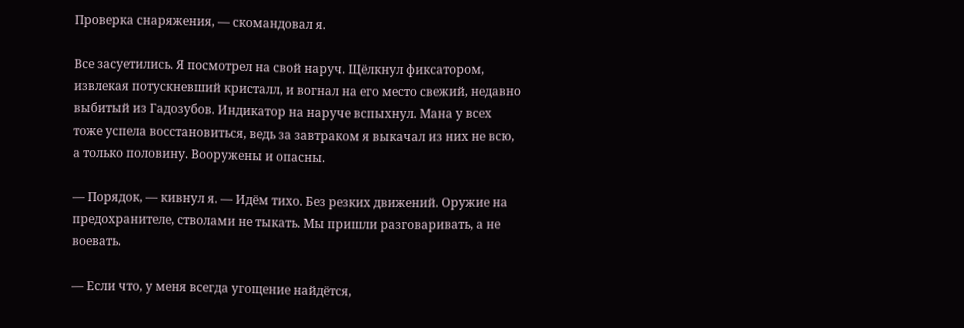Проверка снаряжения, — скомандовал я.

Все засуетились. Я посмотрел на свой наруч. Щёлкнул фиксатором, извлекая потускневший кристалл, и вогнал на его место свежий, недавно выбитый из Гадозубов. Индикатор на наруче вспыхнул. Мана у всех тоже успела восстановиться, ведь за завтраком я выкачал из них не всю, а только половину. Вооружены и опасны.

— Порядок, — кивнул я. — Идём тихо. Без резких движений. Оружие на предохранителе, стволами не тыкать. Мы пришли разговаривать, а не воевать.

— Если что, у меня всегда угощение найдётся,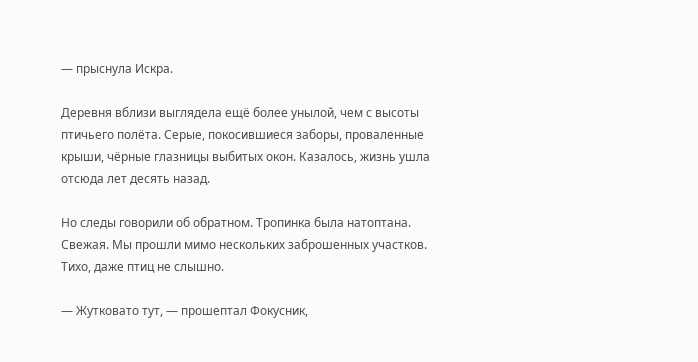— прыснула Искра.

Деревня вблизи выглядела ещё более унылой, чем с высоты птичьего полёта. Серые, покосившиеся заборы, проваленные крыши, чёрные глазницы выбитых окон. Казалось, жизнь ушла отсюда лет десять назад.

Но следы говорили об обратном. Тропинка была натоптана. Свежая. Мы прошли мимо нескольких заброшенных участков. Тихо, даже птиц не слышно.

— Жутковато тут, — прошептал Фокусник,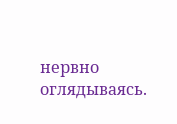нервно оглядываясь.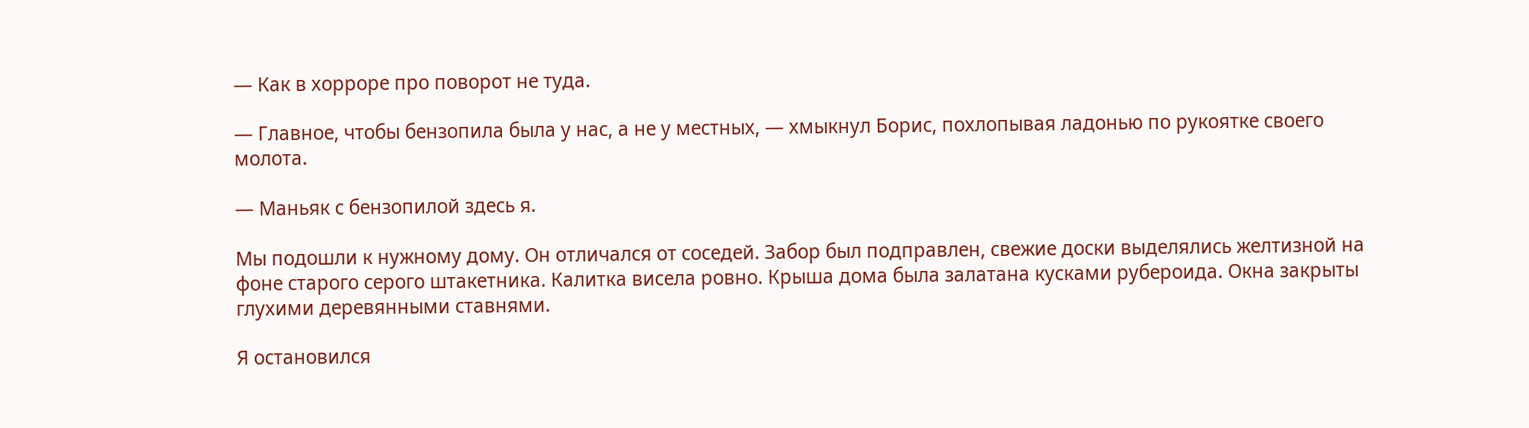— Как в хорроре про поворот не туда.

— Главное, чтобы бензопила была у нас, а не у местных, — хмыкнул Борис, похлопывая ладонью по рукоятке своего молота.

— Маньяк с бензопилой здесь я.

Мы подошли к нужному дому. Он отличался от соседей. Забор был подправлен, свежие доски выделялись желтизной на фоне старого серого штакетника. Калитка висела ровно. Крыша дома была залатана кусками рубероида. Окна закрыты глухими деревянными ставнями.

Я остановился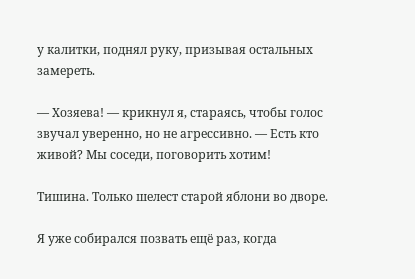у калитки, поднял руку, призывая остальных замереть.

— Хозяева! — крикнул я, стараясь, чтобы голос звучал уверенно, но не агрессивно. — Есть кто живой? Мы соседи, поговорить хотим!

Тишина. Только шелест старой яблони во дворе.

Я уже собирался позвать ещё раз, когда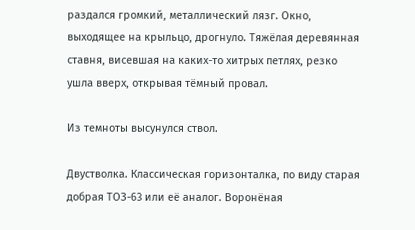раздался громкий, металлический лязг. Окно, выходящее на крыльцо, дрогнуло. Тяжёлая деревянная ставня, висевшая на каких-то хитрых петлях, резко ушла вверх, открывая тёмный провал.

Из темноты высунулся ствол.

Двустволка. Классическая горизонталка, по виду старая добрая ТОЗ-63 или её аналог. Воронёная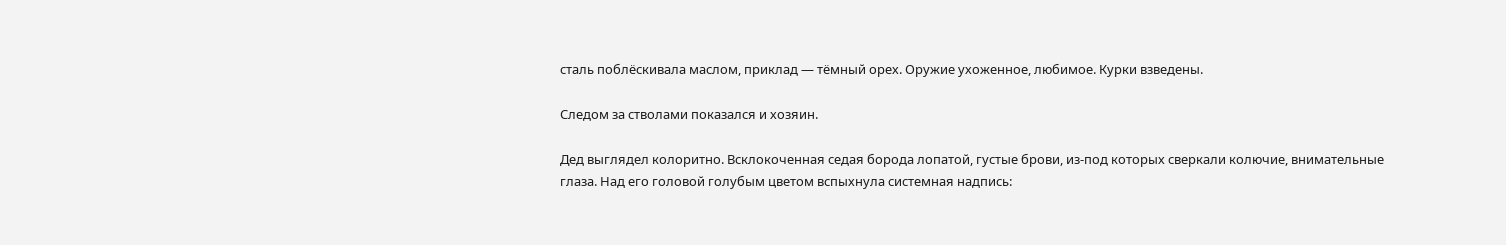сталь поблёскивала маслом, приклад — тёмный орех. Оружие ухоженное, любимое. Курки взведены.

Следом за стволами показался и хозяин.

Дед выглядел колоритно. Всклокоченная седая борода лопатой, густые брови, из-под которых сверкали колючие, внимательные глаза. Над его головой голубым цветом вспыхнула системная надпись: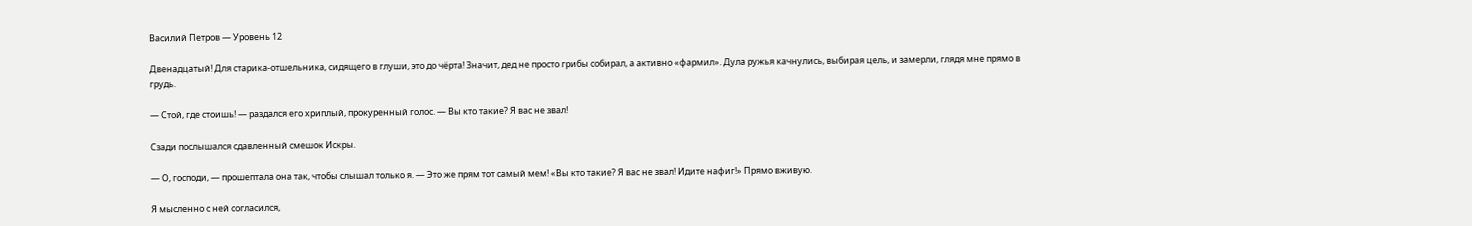Василий Петров — Уровень 12

Двенадцатый! Для старика-отшельника, сидящего в глуши, это до чёрта! Значит, дед не просто грибы собирал, а активно «фармил». Дула ружья качнулись, выбирая цель, и замерли, глядя мне прямо в грудь.

— Стой, где стоишь! — раздался его хриплый, прокуренный голос. — Вы кто такие? Я вас не звал!

Сзади послышался сдавленный смешок Искры.

— О, господи, — прошептала она так, чтобы слышал только я. — Это же прям тот самый мем! «Вы кто такие? Я вас не звал! Идите нафиг!» Прямо вживую.

Я мысленно с ней согласился,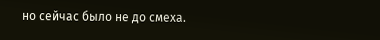но сейчас было не до смеха.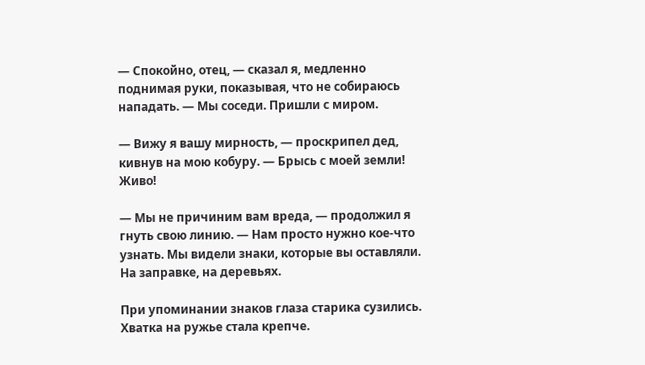— Спокойно, отец, — сказал я, медленно поднимая руки, показывая, что не собираюсь нападать. — Мы соседи. Пришли с миром.

— Вижу я вашу мирность, — проскрипел дед, кивнув на мою кобуру. — Брысь с моей земли! Живо!

— Мы не причиним вам вреда, — продолжил я гнуть свою линию. — Нам просто нужно кое-что узнать. Мы видели знаки, которые вы оставляли. На заправке, на деревьях.

При упоминании знаков глаза старика сузились. Хватка на ружье стала крепче.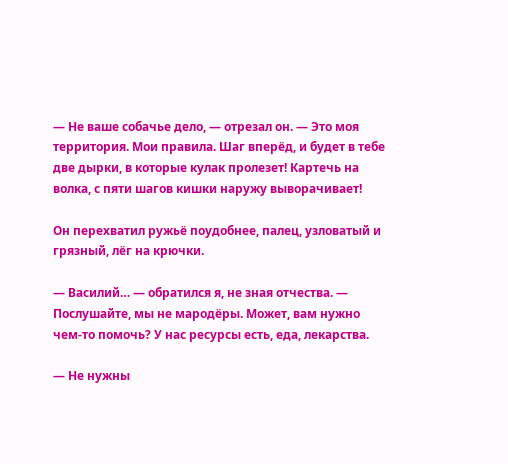— Не ваше собачье дело, — отрезал он. — Это моя территория. Мои правила. Шаг вперёд, и будет в тебе две дырки, в которые кулак пролезет! Картечь на волка, с пяти шагов кишки наружу выворачивает!

Он перехватил ружьё поудобнее, палец, узловатый и грязный, лёг на крючки.

— Василий… — обратился я, не зная отчества. — Послушайте, мы не мародёры. Может, вам нужно чем-то помочь? У нас ресурсы есть, еда, лекарства.

— Не нужны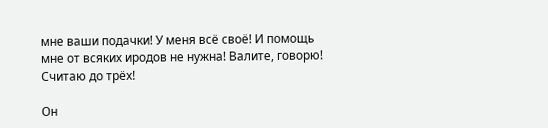мне ваши подачки! У меня всё своё! И помощь мне от всяких иродов не нужна! Валите, говорю! Считаю до трёх!

Он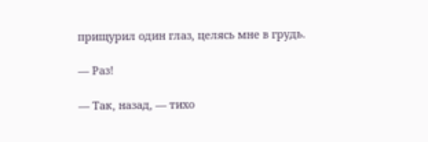прищурил один глаз, целясь мне в грудь.

— Раз!

— Так, назад, — тихо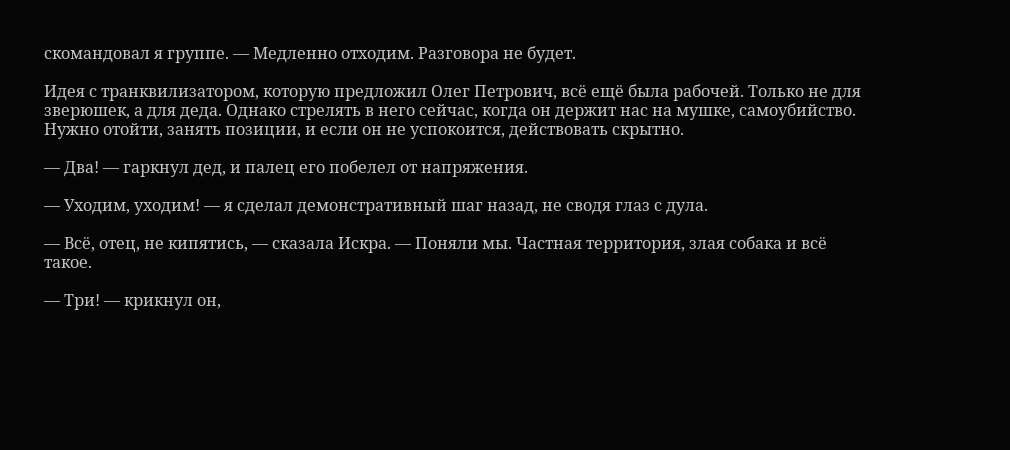скомандовал я группе. — Медленно отходим. Разговора не будет.

Идея с транквилизатором, которую предложил Олег Петрович, всё ещё была рабочей. Только не для зверюшек, а для деда. Однако стрелять в него сейчас, когда он держит нас на мушке, самоубийство. Нужно отойти, занять позиции, и если он не успокоится, действовать скрытно.

— Два! — гаркнул дед, и палец его побелел от напряжения.

— Уходим, уходим! — я сделал демонстративный шаг назад, не сводя глаз с дула.

— Всё, отец, не кипятись, — сказала Искра. — Поняли мы. Частная территория, злая собака и всё такое.

— Три! — крикнул он,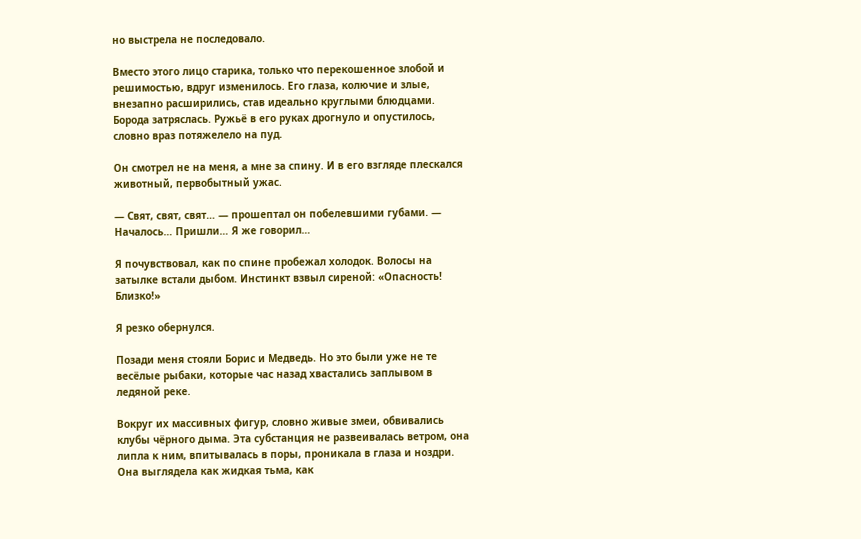но выстрела не последовало.

Вместо этого лицо старика, только что перекошенное злобой и решимостью, вдруг изменилось. Его глаза, колючие и злые, внезапно расширились, став идеально круглыми блюдцами. Борода затряслась. Ружьё в его руках дрогнуло и опустилось, словно враз потяжелело на пуд.

Он смотрел не на меня, а мне за спину. И в его взгляде плескался животный, первобытный ужас.

— Свят, свят, свят… — прошептал он побелевшими губами. — Началось… Пришли… Я же говорил…

Я почувствовал, как по спине пробежал холодок. Волосы на затылке встали дыбом. Инстинкт взвыл сиреной: «Опасность! Близко!»

Я резко обернулся.

Позади меня стояли Борис и Медведь. Но это были уже не те весёлые рыбаки, которые час назад хвастались заплывом в ледяной реке.

Вокруг их массивных фигур, словно живые змеи, обвивались клубы чёрного дыма. Эта субстанция не развеивалась ветром, она липла к ним, впитывалась в поры, проникала в глаза и ноздри. Она выглядела как жидкая тьма, как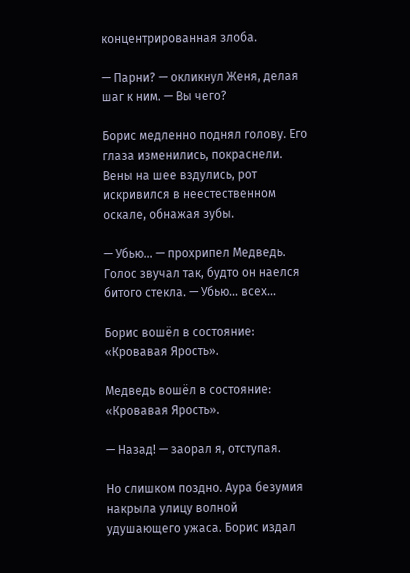концентрированная злоба.

— Парни? — окликнул Женя, делая шаг к ним. — Вы чего?

Борис медленно поднял голову. Его глаза изменились, покраснели. Вены на шее вздулись, рот искривился в неестественном оскале, обнажая зубы.

— Убью… — прохрипел Медведь. Голос звучал так, будто он наелся битого стекла. — Убью… всех…

Борис вошёл в состояние: «Кровавая Ярость».

Медведь вошёл в состояние: «Кровавая Ярость».

— Назад! — заорал я, отступая.

Но слишком поздно. Аура безумия накрыла улицу волной удушающего ужаса. Борис издал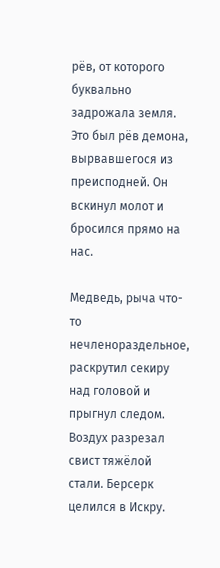рёв, от которого буквально задрожала земля. Это был рёв демона, вырвавшегося из преисподней. Он вскинул молот и бросился прямо на нас.

Медведь, рыча что-то нечленораздельное, раскрутил секиру над головой и прыгнул следом. Воздух разрезал свист тяжёлой стали. Берсерк целился в Искру.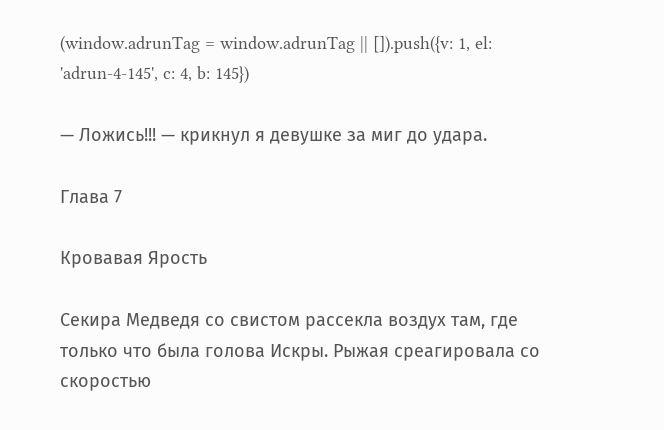(window.adrunTag = window.adrunTag || []).push({v: 1, el: 'adrun-4-145', c: 4, b: 145})

— Ложись!!! — крикнул я девушке за миг до удара.

Глава 7

Кровавая Ярость

Секира Медведя со свистом рассекла воздух там, где только что была голова Искры. Рыжая среагировала со скоростью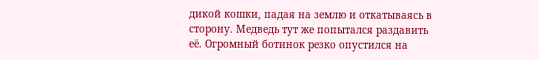дикой кошки, падая на землю и откатываясь в сторону. Медведь тут же попытался раздавить её. Огромный ботинок резко опустился на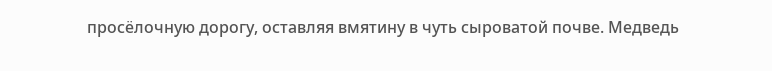просёлочную дорогу, оставляя вмятину в чуть сыроватой почве. Медведь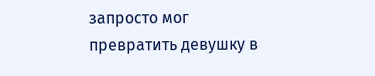запросто мог превратить девушку в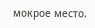мокрое место.